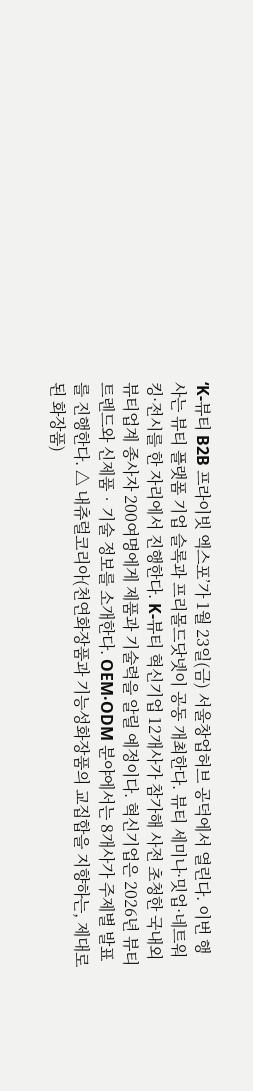‘K-뷰티 B2B 프라이빗 엑스포’가 1월 23일(금) 서울창업허브 공덕에서 열린다. 이번 행사는 뷰티 플랫폼 기업 슬록과 프리몰드닷넷이 공동 개최한다. 뷰티 세미나·밋업·네트워킹·전시를 한 자리에서 진행한다. K-뷰티 혁신기업 12개사가 참가해 사전 초청한 국내외 뷰티업계 종사자 200여명에게 제품과 기술력을 알릴 예정이다. 혁신기업은 2026년 뷰티 트렌드와 신제품‧기술 정보를 소개한다. OEM‧ODM 분야에서는 8개사가 주제별 발표를 진행한다. △ 내츄럴코리아(천연화장품과 기능성화장품의 교집합을 지향하는, 제대로 된 화장품)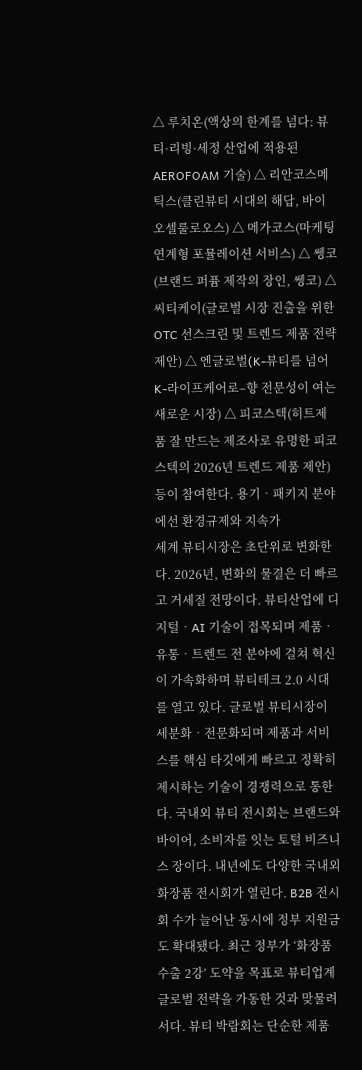△ 루치온(액상의 한계를 넘다: 뷰티·리빙·세정 산업에 적용된 AEROFOAM 기술) △ 리안코스메틱스(클린뷰티 시대의 해답, 바이오셀룰로오스) △ 메가코스(마케팅 연계형 포뮬레이션 서비스) △ 쎙코(브랜드 퍼퓸 제작의 장인, 쎙코) △ 씨티케이(글로벌 시장 진출을 위한 OTC 선스크린 및 트렌드 제품 전략 제안) △ 엔글로벌(K-뷰티를 넘어 K-라이프케어로–향 전문성이 여는 새로운 시장) △ 피코스텍(히트제품 잘 만드는 제조사로 유명한 피코스텍의 2026년 트렌드 제품 제안) 등이 참여한다. 용기‧패키지 분야에선 환경규제와 지속가
세계 뷰티시장은 초단위로 변화한다. 2026년, 변화의 물결은 더 빠르고 거세질 전망이다. 뷰티산업에 디지털‧AI 기술이 접목되며 제품‧유통‧트렌드 전 분야에 걸쳐 혁신이 가속화하며 뷰티테크 2.0 시대를 열고 있다. 글로벌 뷰티시장이 세분화‧전문화되며 제품과 서비스를 핵심 타깃에게 빠르고 정확히 제시하는 기술이 경쟁력으로 통한다. 국내외 뷰티 전시회는 브랜드와 바이어, 소비자를 잇는 토털 비즈니스 장이다. 내년에도 다양한 국내외 화장품 전시회가 열린다. B2B 전시회 수가 늘어난 동시에 정부 지원금도 확대됐다. 최근 정부가 ‘화장품 수출 2강’ 도약을 목표로 뷰티업계 글로벌 전략을 가동한 것과 맞물려서다. 뷰티 박람회는 단순한 제품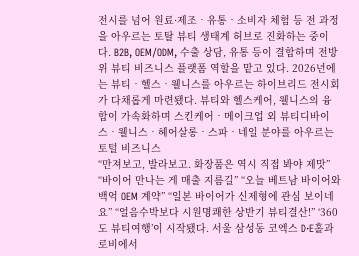전시를 넘어 원료·제조‧유통‧소비자 체험 등 전 과정을 아우르는 토탈 뷰티 생태계 허브로 진화하는 중이다. B2B, OEM/ODM, 수출 상담, 유통 등이 결합하며 전방위 뷰티 비즈니스 플랫폼 역할을 맡고 있다. 2026년에는 뷰티‧헬스‧웰니스를 아우르는 하이브리드 전시회가 다채롭게 마련됐다. 뷰티와 헬스케어, 웰니스의 융합이 가속화하며 스킨케어‧메이크업 외 뷰티디바이스‧웰니스‧헤어살롱‧스파‧네일 분야를 아우르는 토털 비즈니스
“만져보고, 발라보고. 화장품은 역시 직접 봐야 제맛” “바이어 만나는 게 매출 지름길” “오늘 베트남 바이어와 백억 OEM 계약” “일본 바이어가 신제형에 관심 보이네요” “얼음수박보다 시원명쾌한 상반기 뷰티결산!” ‘360도 뷰티여행’이 시작됐다. 서울 삼성동 코엑스 D‧E홀과 로비에서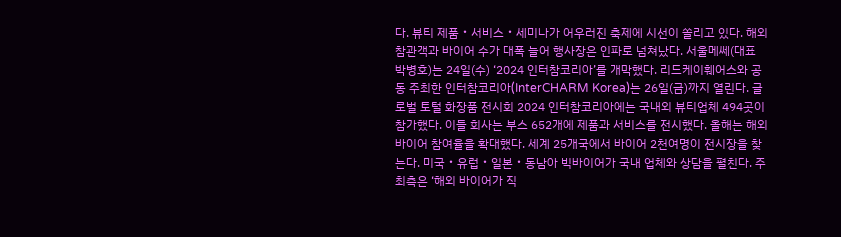다. 뷰티 제품‧서비스‧세미나가 어우러진 축제에 시선이 쏠리고 있다. 해외 참관객과 바이어 수가 대폭 늘어 행사장은 인파로 넘쳐났다. 서울메쎄(대표 박병호)는 24일(수) ‘2024 인터참코리아’를 개막했다. 리드케이훼어스와 공동 주최한 인터참코리아(InterCHARM Korea)는 26일(금)까지 열린다. 글로벌 토털 화장품 전시회 2024 인터참코리아에는 국내외 뷰티업체 494곳이 참가했다. 이들 회사는 부스 652개에 제품과 서비스를 전시했다. 올해는 해외 바이어 참여율을 확대했다. 세계 25개국에서 바이어 2천여명이 전시장을 찾는다. 미국‧유럽‧일본‧동남아 빅바이어가 국내 업체와 상담을 펼친다. 주최측은 ‘해외 바이어가 직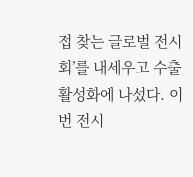접 찾는 글로벌 전시회’를 내세우고 수출 활성화에 나섰다. 이번 전시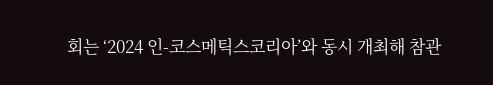회는 ‘2024 인-코스메틱스코리아’와 동시 개최해 참관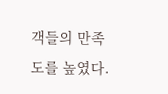객들의 만족도를 높였다.